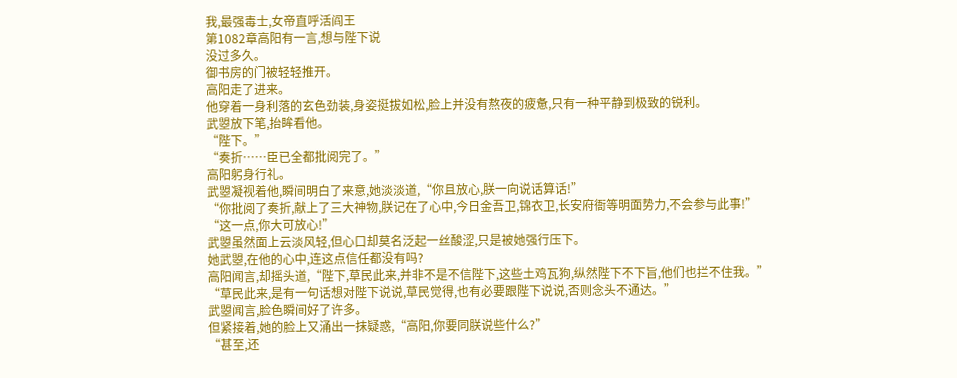我,最强毒士,女帝直呼活阎王
第1082章高阳有一言,想与陛下说
没过多久。
御书房的门被轻轻推开。
高阳走了进来。
他穿着一身利落的玄色劲装,身姿挺拔如松,脸上并没有熬夜的疲惫,只有一种平静到极致的锐利。
武曌放下笔,抬眸看他。
“陛下。”
“奏折……臣已全都批阅完了。”
高阳躬身行礼。
武曌凝视着他,瞬间明白了来意,她淡淡道,“你且放心,朕一向说话算话!”
“你批阅了奏折,献上了三大神物,朕记在了心中,今日金吾卫,锦衣卫,长安府衙等明面势力,不会参与此事!”
“这一点,你大可放心!”
武曌虽然面上云淡风轻,但心口却莫名泛起一丝酸涩,只是被她强行压下。
她武曌,在他的心中,连这点信任都没有吗?
高阳闻言,却摇头道,“陛下,草民此来,并非不是不信陛下,这些土鸡瓦狗,纵然陛下不下旨,他们也拦不住我。”
“草民此来,是有一句话想对陛下说说,草民觉得,也有必要跟陛下说说,否则念头不通达。”
武曌闻言,脸色瞬间好了许多。
但紧接着,她的脸上又涌出一抹疑惑,“高阳,你要同朕说些什么?”
“甚至,还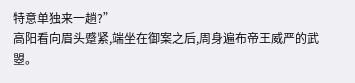特意单独来一趟?”
高阳看向眉头蹙紧,端坐在御案之后,周身遍布帝王威严的武曌。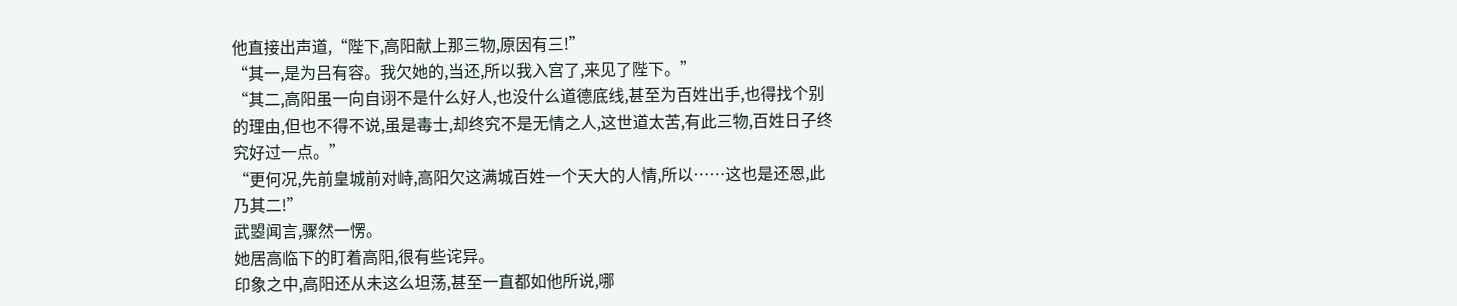他直接出声道,“陛下,高阳献上那三物,原因有三!”
“其一,是为吕有容。我欠她的,当还,所以我入宫了,来见了陛下。”
“其二,高阳虽一向自诩不是什么好人,也没什么道德底线,甚至为百姓出手,也得找个别的理由,但也不得不说,虽是毒士,却终究不是无情之人,这世道太苦,有此三物,百姓日子终究好过一点。”
“更何况,先前皇城前对峙,高阳欠这满城百姓一个天大的人情,所以……这也是还恩,此乃其二!”
武曌闻言,骤然一愣。
她居高临下的盯着高阳,很有些诧异。
印象之中,高阳还从未这么坦荡,甚至一直都如他所说,哪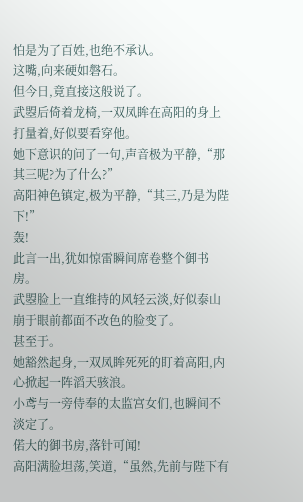怕是为了百姓,也绝不承认。
这嘴,向来硬如磐石。
但今日,竟直接这般说了。
武曌后倚着龙椅,一双凤眸在高阳的身上打量着,好似要看穿他。
她下意识的问了一句,声音极为平静,“那其三呢?为了什么?”
高阳神色镇定,极为平静,“其三,乃是为陛下!”
轰!
此言一出,犹如惊雷瞬间席卷整个御书房。
武曌脸上一直维持的风轻云淡,好似泰山崩于眼前都面不改色的脸变了。
甚至于。
她豁然起身,一双凤眸死死的盯着高阳,内心掀起一阵滔天骇浪。
小鸢与一旁侍奉的太监宫女们,也瞬间不淡定了。
偌大的御书房,落针可闻!
高阳满脸坦荡,笑道,“虽然,先前与陛下有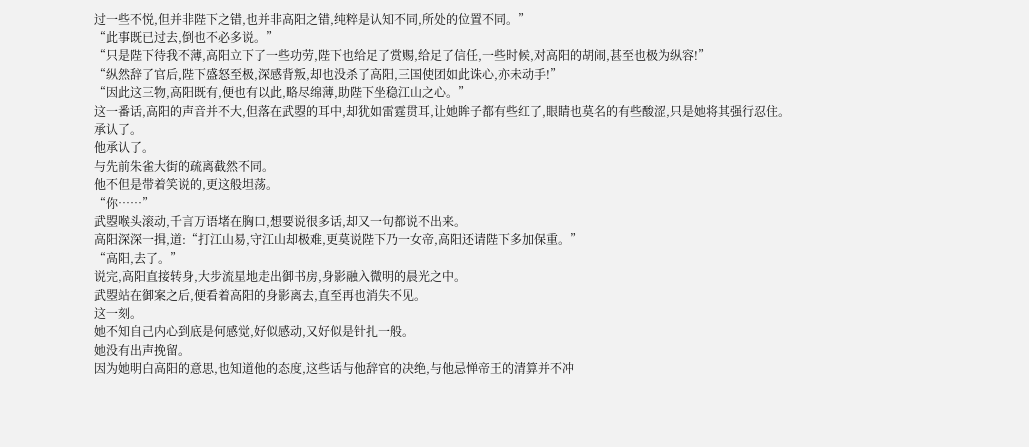过一些不悦,但并非陛下之错,也并非高阳之错,纯粹是认知不同,所处的位置不同。”
“此事既已过去,倒也不必多说。”
“只是陛下待我不薄,高阳立下了一些功劳,陛下也给足了赏赐,给足了信任,一些时候,对高阳的胡闹,甚至也极为纵容!”
“纵然辞了官后,陛下盛怒至极,深感背叛,却也没杀了高阳,三国使团如此诛心,亦未动手!”
“因此这三物,高阳既有,便也有以此,略尽绵薄,助陛下坐稳江山之心。”
这一番话,高阳的声音并不大,但落在武曌的耳中,却犹如雷霆贯耳,让她眸子都有些红了,眼睛也莫名的有些酸涩,只是她将其强行忍住。
承认了。
他承认了。
与先前朱雀大街的疏离截然不同。
他不但是带着笑说的,更这般坦荡。
“你……”
武曌喉头滚动,千言万语堵在胸口,想要说很多话,却又一句都说不出来。
高阳深深一揖,道:“打江山易,守江山却极难,更莫说陛下乃一女帝,高阳还请陛下多加保重。”
“高阳,去了。”
说完,高阳直接转身,大步流星地走出御书房,身影融入微明的晨光之中。
武曌站在御案之后,便看着高阳的身影离去,直至再也消失不见。
这一刻。
她不知自己内心到底是何感觉,好似感动,又好似是针扎一般。
她没有出声挽留。
因为她明白高阳的意思,也知道他的态度,这些话与他辞官的决绝,与他忌惮帝王的清算并不冲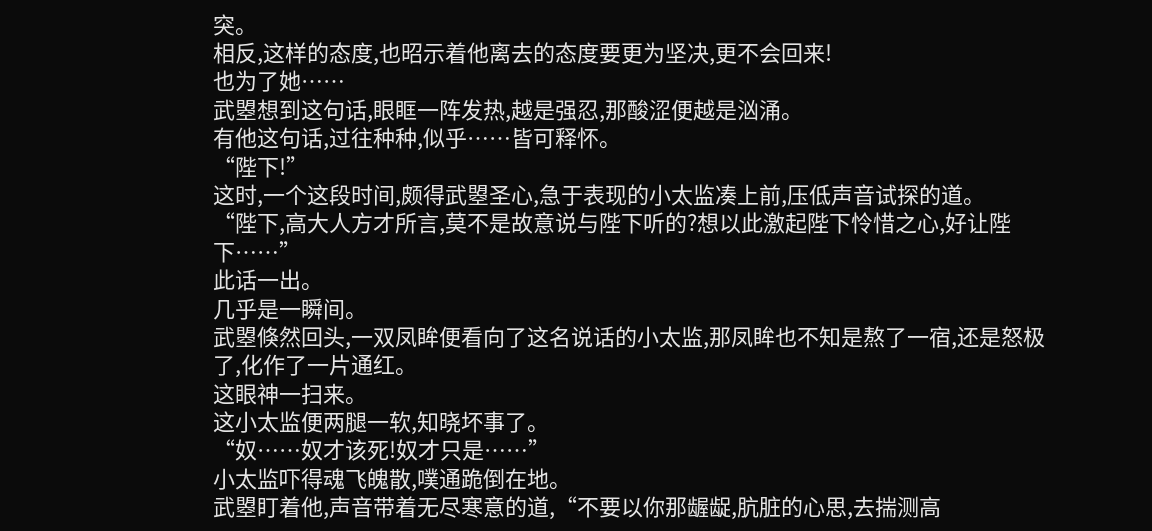突。
相反,这样的态度,也昭示着他离去的态度要更为坚决,更不会回来!
也为了她……
武曌想到这句话,眼眶一阵发热,越是强忍,那酸涩便越是汹涌。
有他这句话,过往种种,似乎……皆可释怀。
“陛下!”
这时,一个这段时间,颇得武曌圣心,急于表现的小太监凑上前,压低声音试探的道。
“陛下,高大人方才所言,莫不是故意说与陛下听的?想以此激起陛下怜惜之心,好让陛下……”
此话一出。
几乎是一瞬间。
武曌倏然回头,一双凤眸便看向了这名说话的小太监,那凤眸也不知是熬了一宿,还是怒极了,化作了一片通红。
这眼神一扫来。
这小太监便两腿一软,知晓坏事了。
“奴……奴才该死!奴才只是……”
小太监吓得魂飞魄散,噗通跪倒在地。
武曌盯着他,声音带着无尽寒意的道,“不要以你那龌龊,肮脏的心思,去揣测高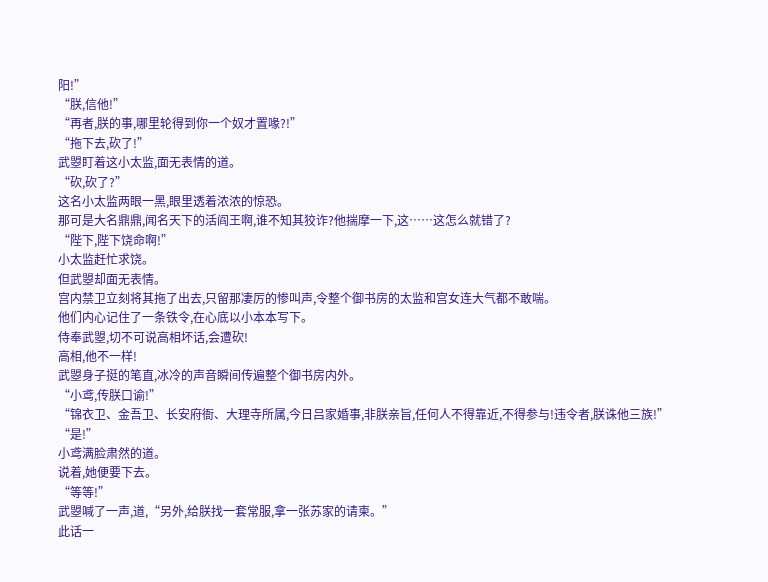阳!”
“朕,信他!”
“再者,朕的事,哪里轮得到你一个奴才置喙?!”
“拖下去,砍了!”
武曌盯着这小太监,面无表情的道。
“砍,砍了?”
这名小太监两眼一黑,眼里透着浓浓的惊恐。
那可是大名鼎鼎,闻名天下的活阎王啊,谁不知其狡诈?他揣摩一下,这……这怎么就错了?
“陛下,陛下饶命啊!”
小太监赶忙求饶。
但武曌却面无表情。
宫内禁卫立刻将其拖了出去,只留那凄厉的惨叫声,令整个御书房的太监和宫女连大气都不敢喘。
他们内心记住了一条铁令,在心底以小本本写下。
侍奉武曌,切不可说高相坏话,会遭砍!
高相,他不一样!
武曌身子挺的笔直,冰冷的声音瞬间传遍整个御书房内外。
“小鸢,传朕口谕!”
“锦衣卫、金吾卫、长安府衙、大理寺所属,今日吕家婚事,非朕亲旨,任何人不得靠近,不得参与!违令者,朕诛他三族!”
“是!”
小鸢满脸肃然的道。
说着,她便要下去。
“等等!”
武曌喊了一声,道,“另外,给朕找一套常服,拿一张苏家的请柬。”
此话一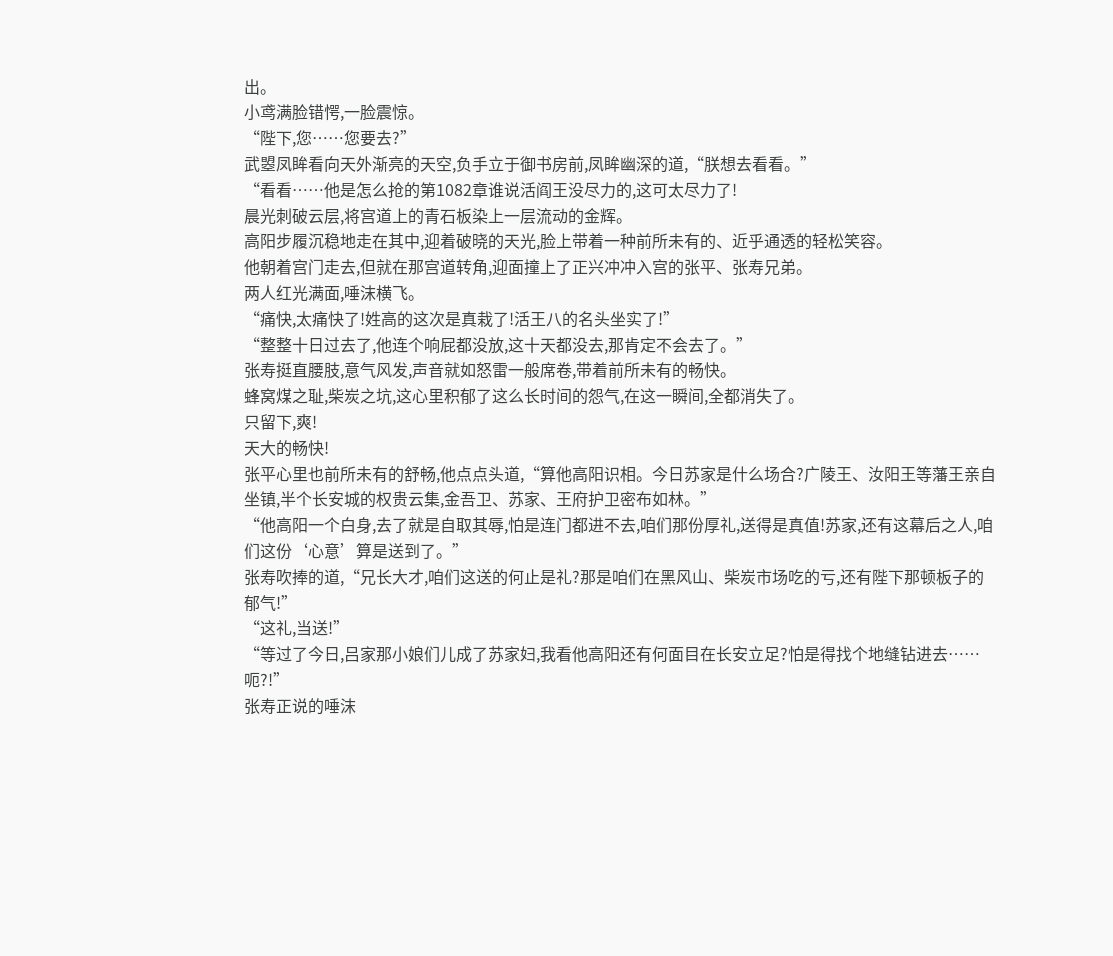出。
小鸢满脸错愕,一脸震惊。
“陛下,您……您要去?”
武曌凤眸看向天外渐亮的天空,负手立于御书房前,凤眸幽深的道,“朕想去看看。”
“看看……他是怎么抢的第1082章谁说活阎王没尽力的,这可太尽力了!
晨光刺破云层,将宫道上的青石板染上一层流动的金辉。
高阳步履沉稳地走在其中,迎着破晓的天光,脸上带着一种前所未有的、近乎通透的轻松笑容。
他朝着宫门走去,但就在那宫道转角,迎面撞上了正兴冲冲入宫的张平、张寿兄弟。
两人红光满面,唾沫横飞。
“痛快,太痛快了!姓高的这次是真栽了!活王八的名头坐实了!”
“整整十日过去了,他连个响屁都没放,这十天都没去,那肯定不会去了。”
张寿挺直腰肢,意气风发,声音就如怒雷一般席卷,带着前所未有的畅快。
蜂窝煤之耻,柴炭之坑,这心里积郁了这么长时间的怨气,在这一瞬间,全都消失了。
只留下,爽!
天大的畅快!
张平心里也前所未有的舒畅,他点点头道,“算他高阳识相。今日苏家是什么场合?广陵王、汝阳王等藩王亲自坐镇,半个长安城的权贵云集,金吾卫、苏家、王府护卫密布如林。”
“他高阳一个白身,去了就是自取其辱,怕是连门都进不去,咱们那份厚礼,送得是真值!苏家,还有这幕后之人,咱们这份‘心意’算是送到了。”
张寿吹捧的道,“兄长大才,咱们这送的何止是礼?那是咱们在黑风山、柴炭市场吃的亏,还有陛下那顿板子的郁气!”
“这礼,当送!”
“等过了今日,吕家那小娘们儿成了苏家妇,我看他高阳还有何面目在长安立足?怕是得找个地缝钻进去……呃?!”
张寿正说的唾沫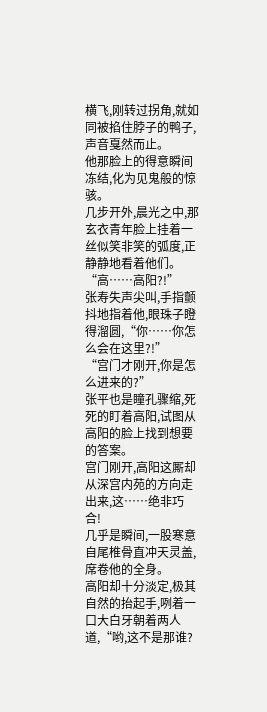横飞,刚转过拐角,就如同被掐住脖子的鸭子,声音戛然而止。
他那脸上的得意瞬间冻结,化为见鬼般的惊骇。
几步开外,晨光之中,那玄衣青年脸上挂着一丝似笑非笑的弧度,正静静地看着他们。
“高……高阳?!”
张寿失声尖叫,手指颤抖地指着他,眼珠子瞪得溜圆,“你……你怎么会在这里?!”
“宫门才刚开,你是怎么进来的?”
张平也是瞳孔骤缩,死死的盯着高阳,试图从高阳的脸上找到想要的答案。
宫门刚开,高阳这厮却从深宫内苑的方向走出来,这……绝非巧合!
几乎是瞬间,一股寒意自尾椎骨直冲天灵盖,席卷他的全身。
高阳却十分淡定,极其自然的抬起手,咧着一口大白牙朝着两人道,“哟,这不是那谁?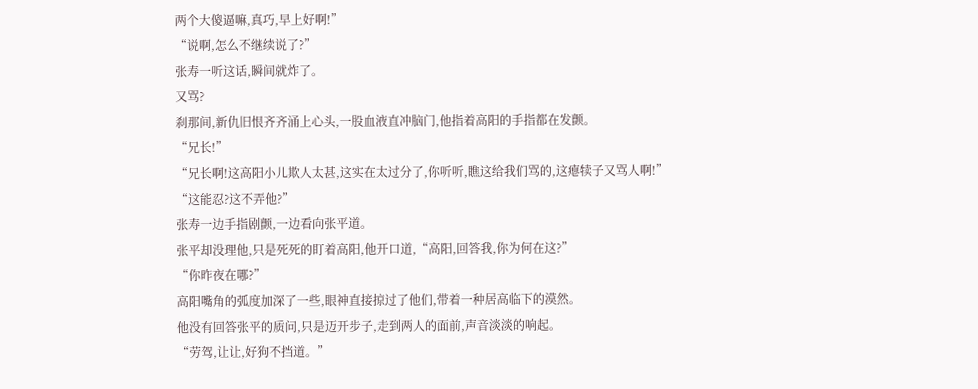两个大傻逼嘛,真巧,早上好啊!”
“说啊,怎么不继续说了?”
张寿一听这话,瞬间就炸了。
又骂?
刹那间,新仇旧恨齐齐涌上心头,一股血液直冲脑门,他指着高阳的手指都在发颤。
“兄长!”
“兄长啊!这高阳小儿欺人太甚,这实在太过分了,你听听,瞧这给我们骂的,这瘪犊子又骂人啊!”
“这能忍?这不弄他?”
张寿一边手指剧颤,一边看向张平道。
张平却没理他,只是死死的盯着高阳,他开口道,“高阳,回答我,你为何在这?”
“你昨夜在哪?”
高阳嘴角的弧度加深了一些,眼神直接掠过了他们,带着一种居高临下的漠然。
他没有回答张平的质问,只是迈开步子,走到两人的面前,声音淡淡的响起。
“劳驾,让让,好狗不挡道。”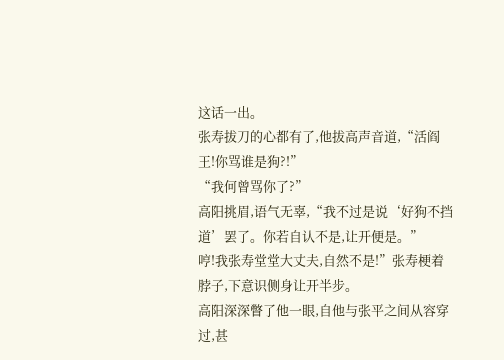这话一出。
张寿拔刀的心都有了,他拔高声音道,“活阎王!你骂谁是狗?!”
“我何曾骂你了?”
高阳挑眉,语气无辜,“我不过是说‘好狗不挡道’罢了。你若自认不是,让开便是。”
哼!我张寿堂堂大丈夫,自然不是!”张寿梗着脖子,下意识侧身让开半步。
高阳深深瞥了他一眼,自他与张平之间从容穿过,甚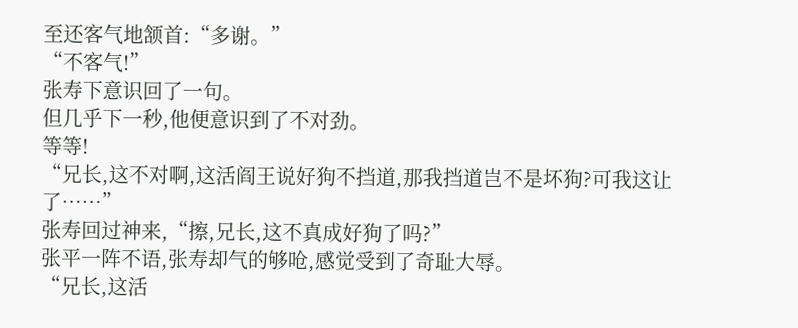至还客气地颔首:“多谢。”
“不客气!”
张寿下意识回了一句。
但几乎下一秒,他便意识到了不对劲。
等等!
“兄长,这不对啊,这活阎王说好狗不挡道,那我挡道岂不是坏狗?可我这让了……”
张寿回过神来,“擦,兄长,这不真成好狗了吗?”
张平一阵不语,张寿却气的够呛,感觉受到了奇耻大辱。
“兄长,这活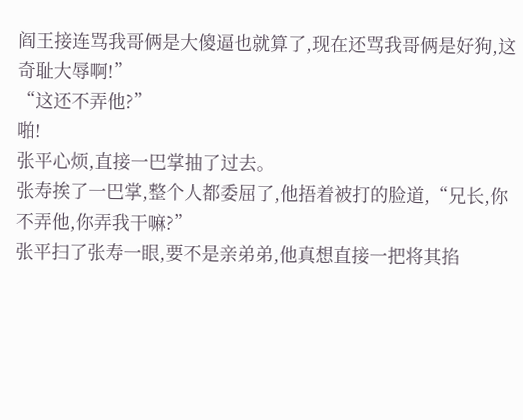阎王接连骂我哥俩是大傻逼也就算了,现在还骂我哥俩是好狗,这奇耻大辱啊!”
“这还不弄他?”
啪!
张平心烦,直接一巴掌抽了过去。
张寿挨了一巴掌,整个人都委屈了,他捂着被打的脸道,“兄长,你不弄他,你弄我干嘛?”
张平扫了张寿一眼,要不是亲弟弟,他真想直接一把将其掐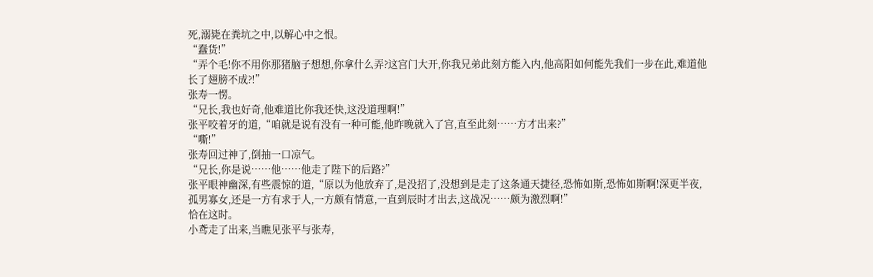死,溺毙在粪坑之中,以解心中之恨。
“蠢货!”
“弄个毛!你不用你那猪脑子想想,你拿什么弄?这宫门大开,你我兄弟此刻方能入内,他高阳如何能先我们一步在此,难道他长了翅膀不成?!”
张寿一愣。
“兄长,我也好奇,他难道比你我还快,这没道理啊!”
张平咬着牙的道,“咱就是说有没有一种可能,他昨晚就入了宫,直至此刻……方才出来?”
“嘶!”
张寿回过神了,倒抽一口凉气。
“兄长,你是说……他……他走了陛下的后路?”
张平眼神幽深,有些震惊的道,“原以为他放弃了,是没招了,没想到是走了这条通天捷径,恐怖如斯,恐怖如斯啊!深更半夜,孤男寡女,还是一方有求于人,一方颇有情意,一直到辰时才出去,这战况……颇为激烈啊!”
恰在这时。
小鸢走了出来,当瞧见张平与张寿,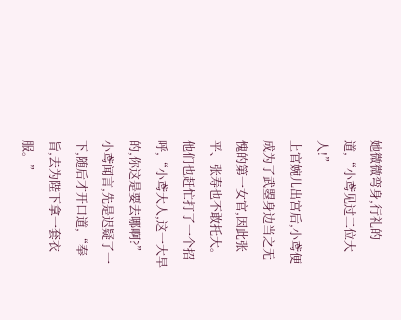她微微弯身,行礼的道,“小鸢见过二位大人!”
上官婉儿出宫后,小鸢便成为了武曌身边当之无愧的第一女官,因此张平、张寿也不敢托大。
他们也赶忙打了一个招呼,“小鸢大人,这一大早的,你这是要去哪啊?”
小鸢闻言,先是迟疑了一下,随后才开口道,“奉旨,去为陛下拿一套衣服。”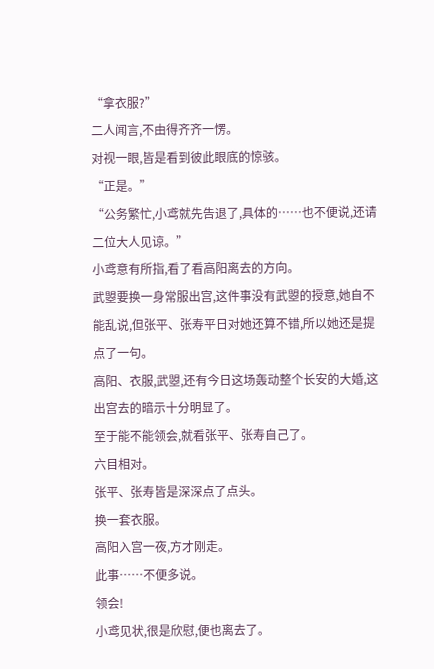“拿衣服?”
二人闻言,不由得齐齐一愣。
对视一眼,皆是看到彼此眼底的惊骇。
“正是。”
“公务繁忙,小鸢就先告退了,具体的……也不便说,还请二位大人见谅。”
小鸢意有所指,看了看高阳离去的方向。
武曌要换一身常服出宫,这件事没有武曌的授意,她自不能乱说,但张平、张寿平日对她还算不错,所以她还是提点了一句。
高阳、衣服,武曌,还有今日这场轰动整个长安的大婚,这出宫去的暗示十分明显了。
至于能不能领会,就看张平、张寿自己了。
六目相对。
张平、张寿皆是深深点了点头。
换一套衣服。
高阳入宫一夜,方才刚走。
此事……不便多说。
领会!
小鸢见状,很是欣慰,便也离去了。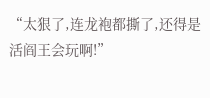“太狠了,连龙袍都撕了,还得是活阎王会玩啊!”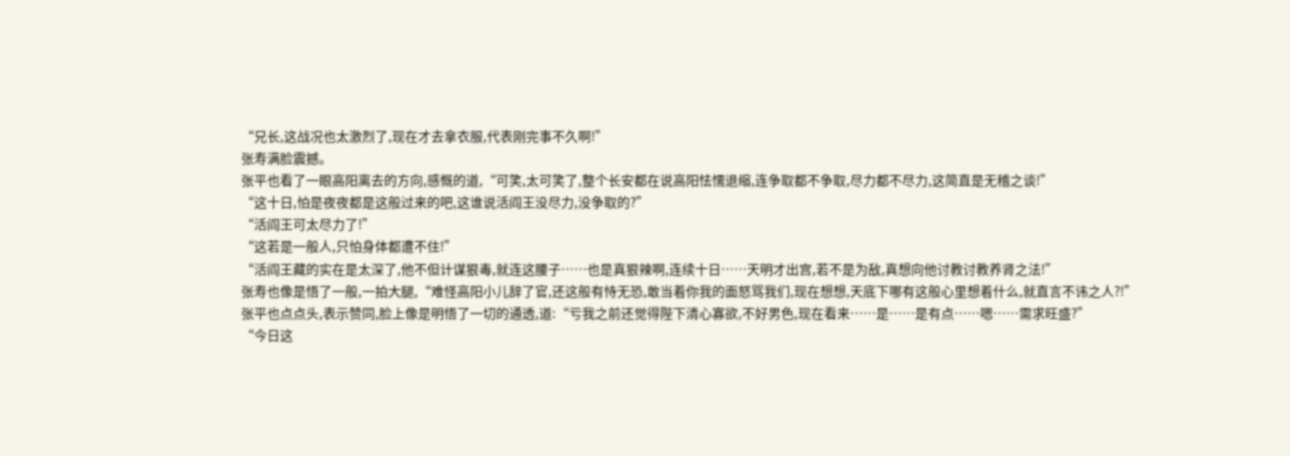“兄长,这战况也太激烈了,现在才去拿衣服,代表刚完事不久啊!”
张寿满脸震撼。
张平也看了一眼高阳离去的方向,感慨的道,“可笑,太可笑了,整个长安都在说高阳怯懦退缩,连争取都不争取,尽力都不尽力,这简直是无稽之谈!”
“这十日,怕是夜夜都是这般过来的吧,这谁说活阎王没尽力,没争取的?”
“活阎王可太尽力了!”
“这若是一般人,只怕身体都遭不住!”
“活阎王藏的实在是太深了,他不但计谋狠毒,就连这腰子……也是真狠辣啊,连续十日……天明才出宫,若不是为敌,真想向他讨教讨教养肾之法!”
张寿也像是悟了一般,一拍大腿,“难怪高阳小儿辞了官,还这般有恃无恐,敢当着你我的面怒骂我们,现在想想,天底下哪有这般心里想着什么,就直言不讳之人?!”
张平也点点头,表示赞同,脸上像是明悟了一切的通透,道:“亏我之前还觉得陛下清心寡欲,不好男色,现在看来……是……是有点……嗯……需求旺盛?”
“今日这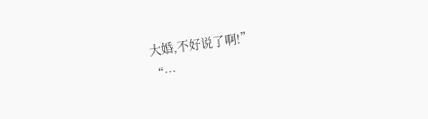大婚,不好说了啊!”
“…